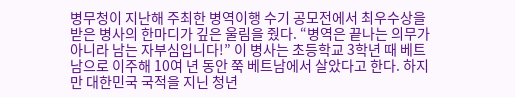병무청이 지난해 주최한 병역이행 수기 공모전에서 최우수상을 받은 병사의 한마디가 깊은 울림을 줬다. “병역은 끝나는 의무가 아니라 남는 자부심입니다!” 이 병사는 초등학교 3학년 때 베트남으로 이주해 10여 년 동안 쭉 베트남에서 살았다고 한다. 하지만 대한민국 국적을 지닌 청년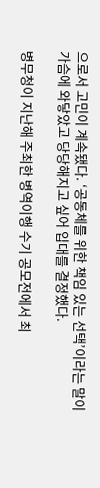으로서 고민이 계속됐다. ‘공동체를 위한 책임 있는 선택’이라는 말이 가슴에 와닿았고 당당해지고 싶어 입대를 결정했다.

병무청이 지난해 주최한 병역이행 수기 공모전에서 최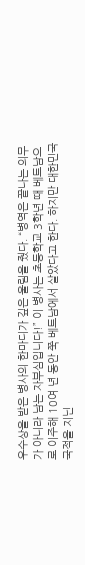우수상을 받은 병사의 한마디가 깊은 울림을 줬다. “병역은 끝나는 의무가 아니라 남는 자부심입니다!” 이 병사는 초등학교 3학년 때 베트남으로 이주해 10여 년 동안 쭉 베트남에서 살았다고 한다. 하지만 대한민국 국적을 지닌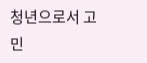청년으로서 고민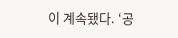이 계속됐다. ‘공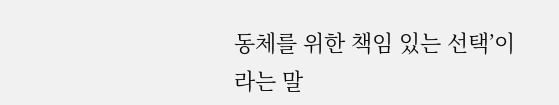동체를 위한 책임 있는 선택’이라는 말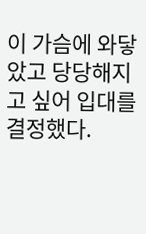이 가슴에 와닿았고 당당해지고 싶어 입대를 결정했다.